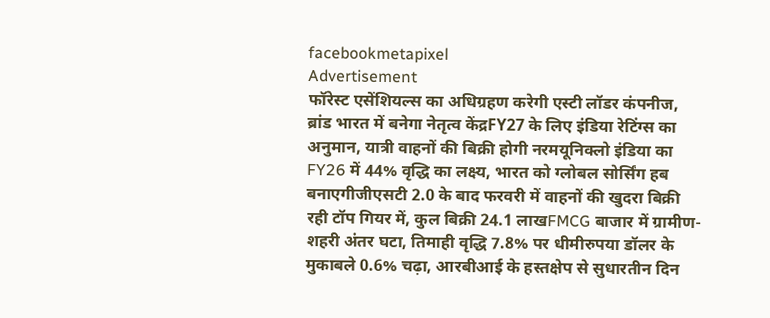facebookmetapixel
Advertisement
फॉरेस्ट एसेंशियल्स का अधिग्रहण करेगी एस्टी लॉडर कंपनीज, ब्रांड भारत में बनेगा नेतृत्व केंद्रFY27 के लिए इंडिया रेटिंग्स का अनुमान, यात्री वाहनों की बिक्री होगी नरमयूनिक्लो इंडिया का FY26 में 44% वृद्धि का लक्ष्य, भारत को ग्लोबल सोर्सिंग हब बनाएगीजीएसटी 2.0 के बाद फरवरी में वाहनों की खुदरा बिक्री रही टॉप गियर में, कुल बिक्री 24.1 लाखFMCG बाजार में ग्रामीण-शहरी अंतर घटा, तिमाही वृद्धि 7.8% पर धीमीरुपया डॉलर के मुकाबले 0.6% चढ़ा, आरबीआई के हस्तक्षेप से सुधारतीन दिन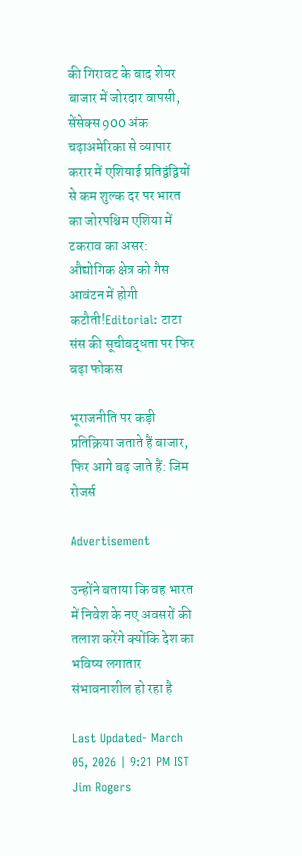की गिरावट के बाद शेयर बाजार में जोरदार वापसी, सेंसेक्स 900 अंक चढ़ाअमेरिका से व्यापार करार में एशियाई प्रतिद्वंद्वियों से कम शुल्क दर पर भारत का जोरपश्चिम एशिया में टकराव का असर: औद्योगिक क्षेत्र को गैस आवंटन में होगी कटौती!Editorial: टाटा संस की सूचीबद्धता पर फिर बढ़ा फोकस

भूराजनीति पर कड़ी प्रतिक्रिया जताते हैं बाजार, फिर आगे बढ़ जाते हैं: जिम रोजर्स

Advertisement

उन्होंने बताया कि वह भारत में निवेश के नए अवसरों की तलाश करेंगे क्योंकि देश का भविष्य लगातार संभावनाशील हो रहा है

Last Updated- March 05, 2026 | 9:21 PM IST
Jim Rogers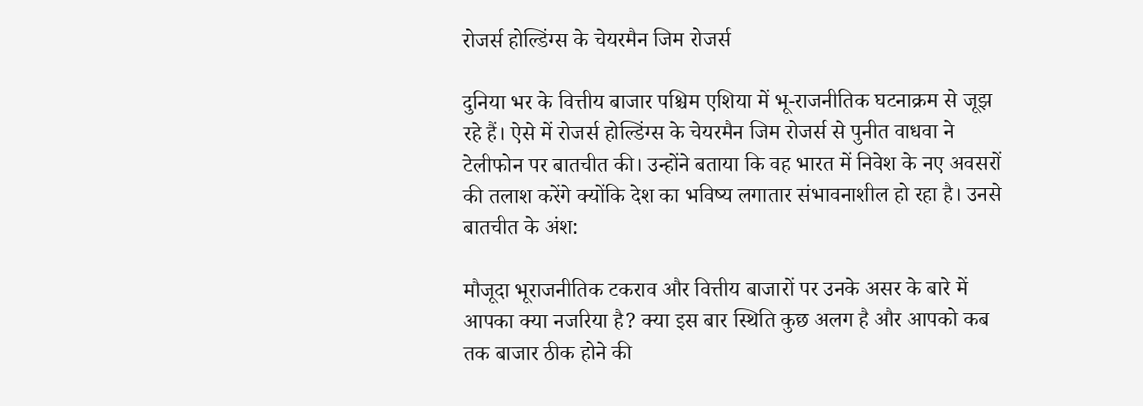रोजर्स होल्डिंग्स के चेयरमैन जिम रोजर्स

दुनिया भर के वित्तीय बाजार पश्चिम एशिया में भू-राजनीतिक घटनाक्रम से जूझ रहे हैं। ऐसे में रोजर्स होल्डिंग्स के चेयरमैन जिम रोजर्स से पुनीत वाधवा ने टेलीफोन पर बातचीत की। उन्होंने बताया कि वह भारत में निवेश के नए अवसरों की तलाश करेंगे क्योंकि देश का भविष्य लगातार संभावनाशील हो रहा है। उनसे बातचीत के अंश:

मौजूदा भूराजनीतिक टकराव और वित्तीय बाजारों पर उनके असर के बारे में आपका क्या नजरिया है? क्या इस बार स्थिति कुछ अलग है और आपको कब तक बाजार ठीक होने की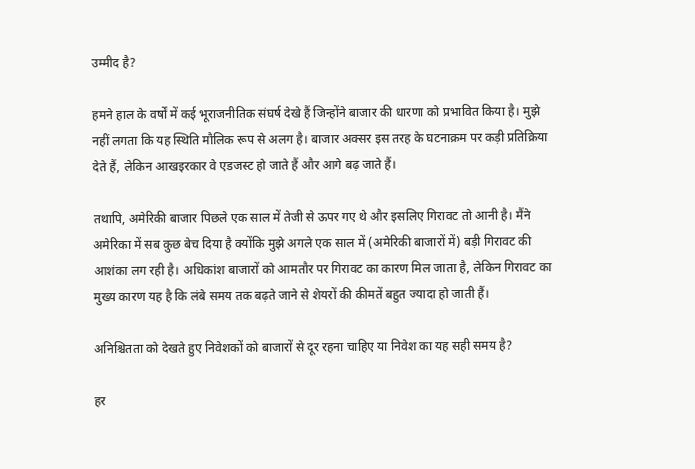उम्मीद है?

हमने हाल के वर्षों में कई भूराजनीतिक संघर्ष देखे हैं जिन्होंने बाजार की धारणा को प्रभावित किया है। मुझे नहीं लगता कि यह स्थिति मौलिक रूप से अलग है। बाजार अक्सर इस तरह के घटनाक्रम पर कड़ी प्रतिक्रिया देते हैं, लेकिन आखइरकार वे एडजस्ट हो जाते हैं और आगे बढ़ जाते हैं।

तथापि, अमेरिकी बाजार पिछले एक साल में तेजी से ऊपर गए थे और इसलिए गिरावट तो आनी है। मैंने अमेरिका में सब कुछ बेच दिया है क्योंकि मुझे अगले एक साल में (अमेरिकी बाजारों में) बड़ी गिरावट की आशंका लग रही है। अधिकांश बाजारों को आमतौर पर गिरावट का कारण मिल जाता है, लेकिन गिरावट का मुख्य कारण यह है कि लंबे समय तक बढ़ते जाने से शेयरों की कीमतें बहुत ज्यादा हो जाती हैं।

अनिश्चितता को देखते हुए निवेशकों को बाजारों से दूर रहना चाहिए या निवेश का यह सही समय है?

हर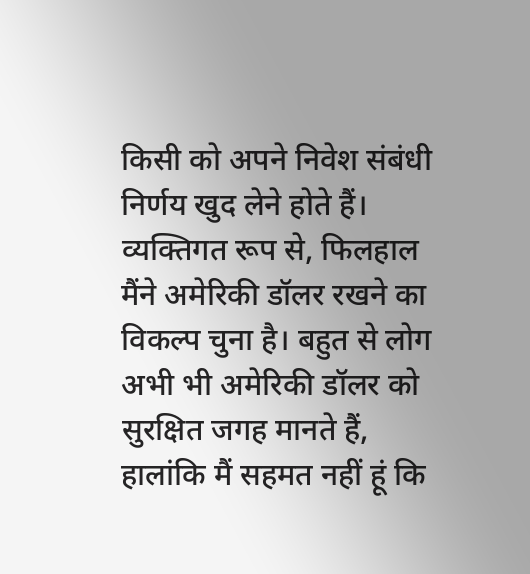किसी को अपने निवेश संबंधी निर्णय खुद लेने होते हैं। व्यक्तिगत रूप से, फिलहाल मैंने अमेरिकी डॉलर रखने का विकल्प चुना है। बहुत से लोग अभी भी अमेरिकी डॉलर को सुरक्षित जगह मानते हैं, हालांकि मैं सहमत नहीं हूं कि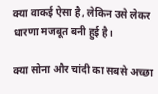क्या वाकई ऐसा है, लेकिन उसे लेकर धारणा मजबूत बनी हुई है।

क्या सोना और चांदी का सबसे अच्छा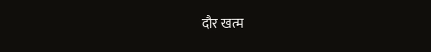दौर खत्म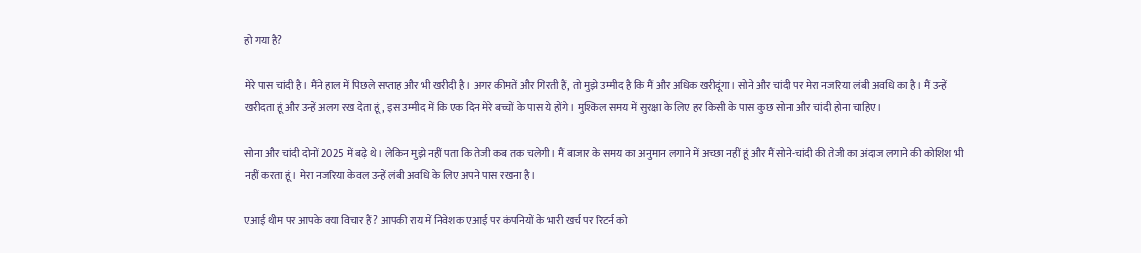हो गया है?

मेरे पास चांदी है। मैंने हाल में पिछले सप्ताह और भी खरीदी है। अगर कीमतें और गिरती हैं, तो मुझे उम्मीद है कि मैं और अधिक खरीदूंगा। सोने और चांदी पर मेरा नजरिया लंबी अवधि का है। मैं उन्हें खरीदता हूं और उन्हें अलग रख देता हूं, इस उम्मीद में कि एक दिन मेरे बच्चों के पास ये होंगे। मुश्किल समय में सुरक्षा के लिए हर किसी के पास कुछ सोना और चांदी होना चाहिए।

सोना और चांदी दोनों 2025 में बढ़े थे। लेकिन मुझे नहीं पता कि तेजी कब तक चलेगी। मैं बाजार के समय का अनुमान लगाने में अच्छा नहीं हूं और मैं सोने-चांदी की तेजी का अंदाज लगाने की कोशिश भी नहीं करता हूं। मेरा नजरिया केवल उन्हें लंबी अवधि के लिए अपने पास रखना है।

एआई थीम पर आपके क्या विचार हैं? आपकी राय में निवेशक एआई पर कंपनियों के भारी खर्च पर रिटर्न को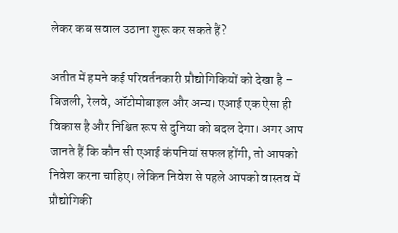लेकर कब सवाल उठाना शुरू कर सकते हैं?

अतीत में हमने कई परिवर्तनकारी प्रौद्योगिकियों को देखा है – बिजली, रेलवे, ऑटोमोबाइल और अन्य। एआई एक ऐसा ही विकास है और निश्चित रूप से दुनिया को बदल देगा। अगर आप जानते हैं कि कौन सी एआई कंपनियां सफल होंगी, तो आपको निवेश करना चाहिए। लेकिन निवेश से पहले आपको वास्तव में प्रौद्योगिकी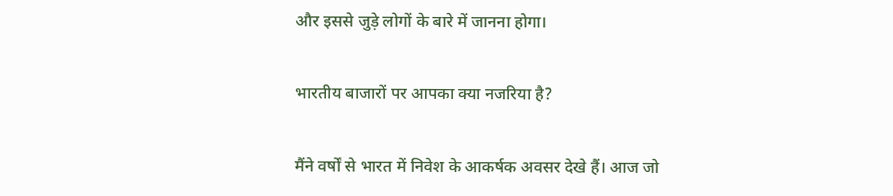और इससे जुड़े लोगों के बारे में जानना होगा।

भारतीय बाजारों पर आपका क्या नजरिया है?

मैंने वर्षों से भारत में निवेश के आकर्षक अवसर देखे हैं। आज जो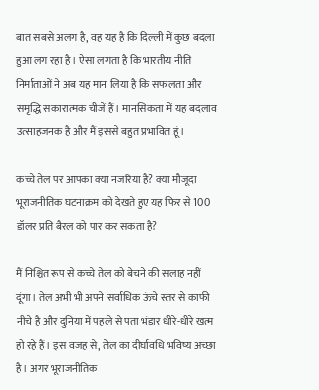बात सबसे अलग है, वह यह है कि दिल्ली में कुछ बदला हुआ लग रहा है। ऐसा लगता है कि भारतीय नीति निर्माताओं ने अब यह मान लिया है कि सफलता और समृद्धि सकारात्मक चीजें हैं। मानसिकता में यह बदलाव उत्साहजनक है और मैं इससे बहुत प्रभावित हूं।

कच्चे तेल पर आपका क्या नजरिया है? क्या मौजूदा भूराजनीतिक घटनाक्रम को देखते हुए यह फिर से 100 डॉलर प्रति बैरल को पार कर सकता है?

मैं निश्चित रूप से कच्चे तेल को बेचने की सलाह नहीं दूंगा। तेल अभी भी अपने सर्वाधिक ऊंचे स्तर से काफी नीचे है और दुनिया में पहले से पता भंडार धीरे-धीरे खत्म हो रहे हैं। इस वजह से, तेल का दीर्घावधि भविष्य अच्छा है। अगर भूराजनीतिक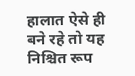हालात ऐसे ही बने रहे तो यह निश्चित रूप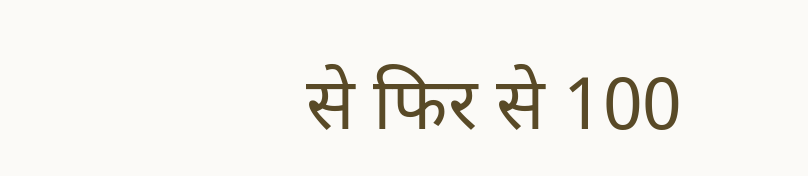से फिर से 100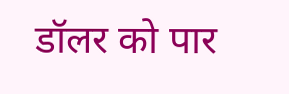डॉलर को पार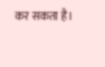कर सकता है।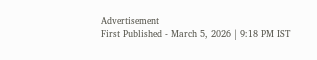Advertisement
First Published - March 5, 2026 | 9:18 PM IST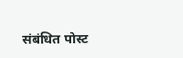संबंधित पोस्ट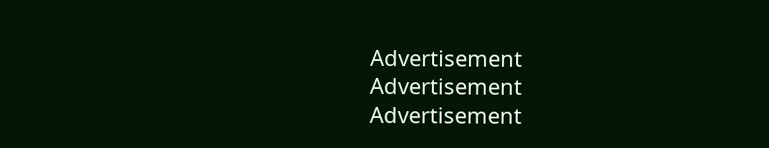Advertisement
Advertisement
Advertisement